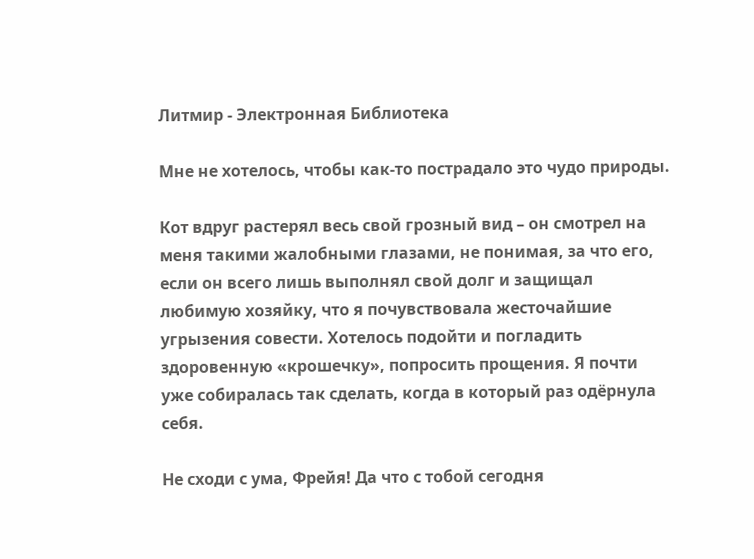Литмир - Электронная Библиотека

Мне не хотелось, чтобы как-то пострадало это чудо природы.

Кот вдруг растерял весь свой грозный вид – он смотрел на меня такими жалобными глазами, не понимая, за что его, если он всего лишь выполнял свой долг и защищал любимую хозяйку, что я почувствовала жесточайшие угрызения совести. Хотелось подойти и погладить здоровенную «крошечку», попросить прощения. Я почти уже собиралась так сделать, когда в который раз одёрнула себя.

Не сходи с ума, Фрейя! Да что с тобой сегодня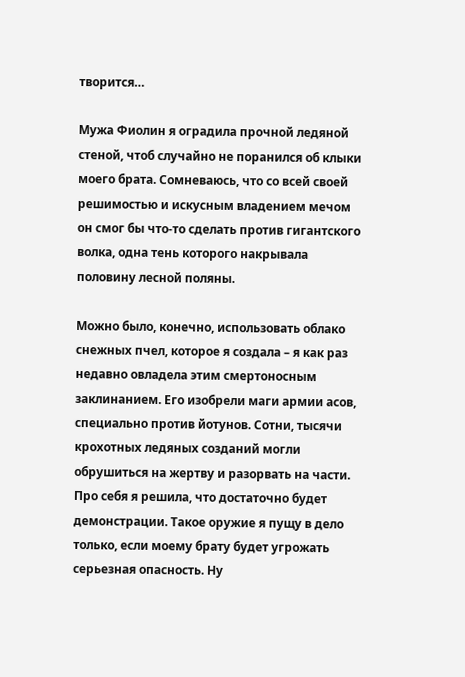творится…

Мужа Фиолин я оградила прочной ледяной стеной, чтоб случайно не поранился об клыки моего брата. Сомневаюсь, что со всей своей решимостью и искусным владением мечом он смог бы что-то сделать против гигантского волка, одна тень которого накрывала половину лесной поляны.

Можно было, конечно, использовать облако снежных пчел, которое я создала – я как раз недавно овладела этим смертоносным заклинанием. Его изобрели маги армии асов, специально против йотунов. Сотни, тысячи крохотных ледяных созданий могли обрушиться на жертву и разорвать на части. Про себя я решила, что достаточно будет демонстрации. Такое оружие я пущу в дело только, если моему брату будет угрожать серьезная опасность. Ну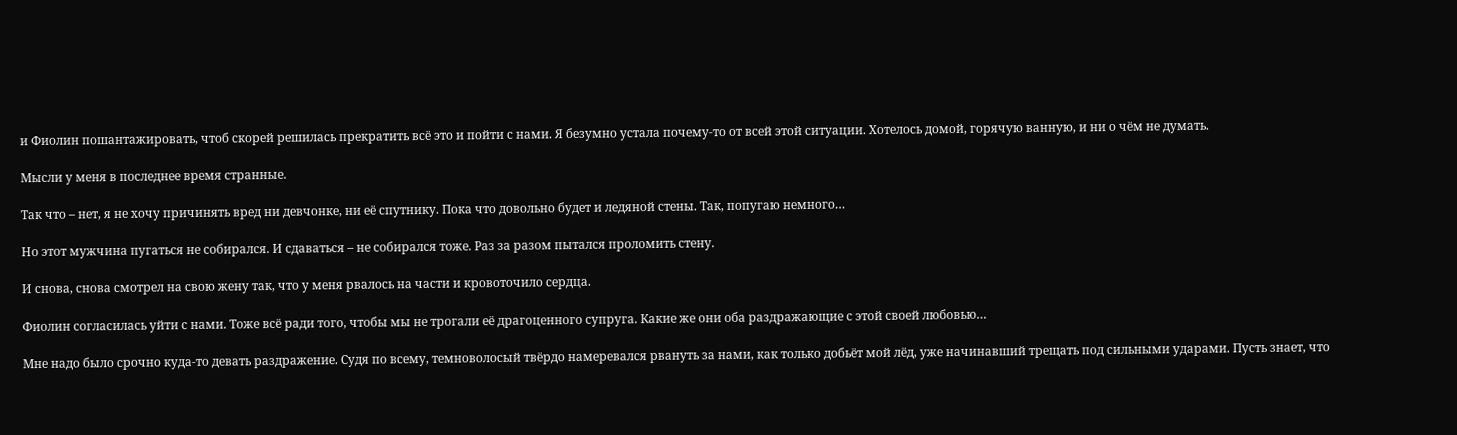и Фиолин пошантажировать, чтоб скорей решилась прекратить всё это и пойти с нами. Я безумно устала почему-то от всей этой ситуации. Хотелось домой, горячую ванную, и ни о чём не думать.

Мысли у меня в последнее время странные.

Так что – нет, я не хочу причинять вред ни девчонке, ни её спутнику. Пока что довольно будет и ледяной стены. Так, попугаю немного…

Но этот мужчина пугаться не собирался. И сдаваться – не собирался тоже. Раз за разом пытался проломить стену.

И снова, снова смотрел на свою жену так, что у меня рвалось на части и кровоточило сердца.

Фиолин согласилась уйти с нами. Тоже всё ради того, чтобы мы не трогали её драгоценного супруга. Какие же они оба раздражающие с этой своей любовью…

Мне надо было срочно куда-то девать раздражение. Судя по всему, темноволосый твёрдо намеревался рвануть за нами, как только добьёт мой лёд, уже начинавший трещать под сильными ударами. Пусть знает, что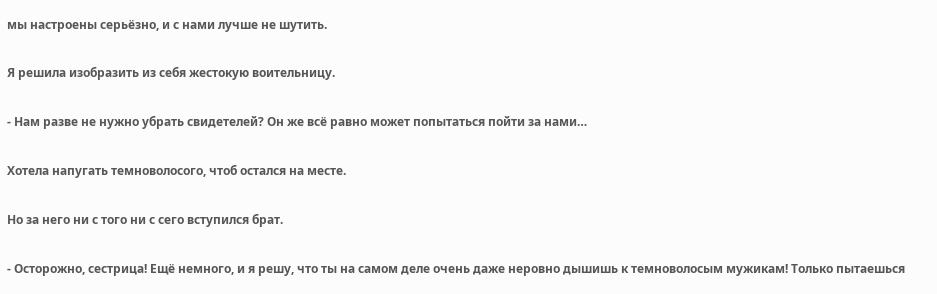мы настроены серьёзно, и с нами лучше не шутить.

Я решила изобразить из себя жестокую воительницу.

- Нам разве не нужно убрать свидетелей? Он же всё равно может попытаться пойти за нами…

Хотела напугать темноволосого, чтоб остался на месте.

Но за него ни с того ни с сего вступился брат.

- Осторожно, сестрица! Ещё немного, и я решу, что ты на самом деле очень даже неровно дышишь к темноволосым мужикам! Только пытаешься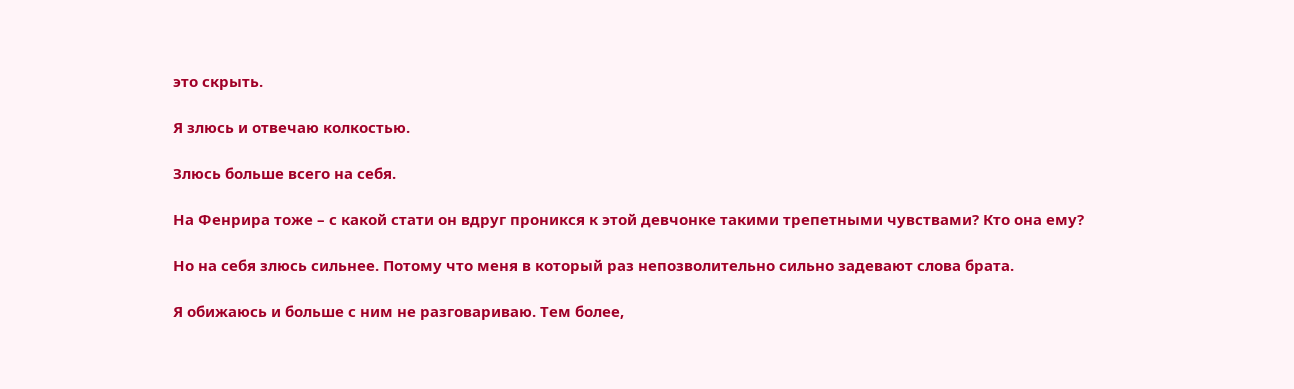это скрыть.

Я злюсь и отвечаю колкостью.

Злюсь больше всего на себя.

На Фенрира тоже – с какой стати он вдруг проникся к этой девчонке такими трепетными чувствами? Кто она ему?

Но на себя злюсь сильнее. Потому что меня в который раз непозволительно сильно задевают слова брата.

Я обижаюсь и больше с ним не разговариваю. Тем более,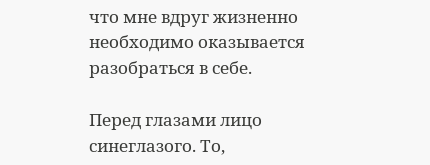что мне вдруг жизненно необходимо оказывается разобраться в себе.

Перед глазами лицо синеглазого. То,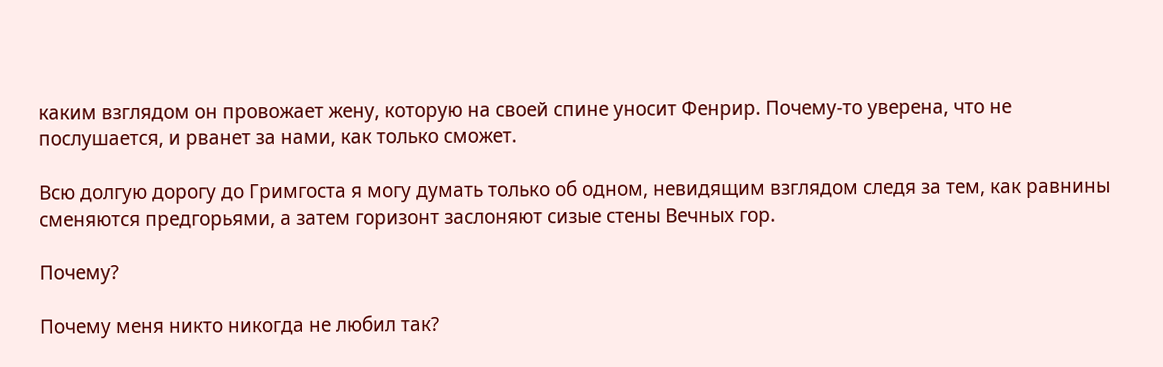каким взглядом он провожает жену, которую на своей спине уносит Фенрир. Почему-то уверена, что не послушается, и рванет за нами, как только сможет.

Всю долгую дорогу до Гримгоста я могу думать только об одном, невидящим взглядом следя за тем, как равнины сменяются предгорьями, а затем горизонт заслоняют сизые стены Вечных гор.

Почему?

Почему меня никто никогда не любил так?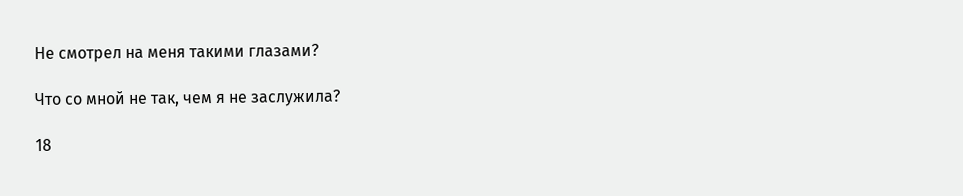Не смотрел на меня такими глазами?

Что со мной не так, чем я не заслужила?

18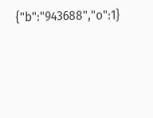{"b":"943688","o":1}